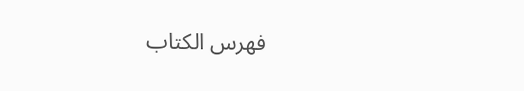فهرس الكتاب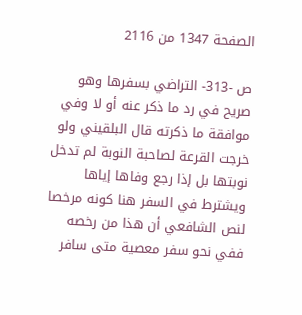الصفحة 1347 من 2116

ص -313- التراضي بسفرها وهو صريح في رد ما ذكر عنه أو لا وفي موافقة ما ذكرته قال البلقيني ولو خرجت القرعة لصاحبة النوبة لم تدخل نوبتها بل إذا رجع وفاها إياها ويشترط في السفر هنا كونه مرخصا لنص الشافعي أن هذا من رخصه ففي نحو سفر معصية متى سافر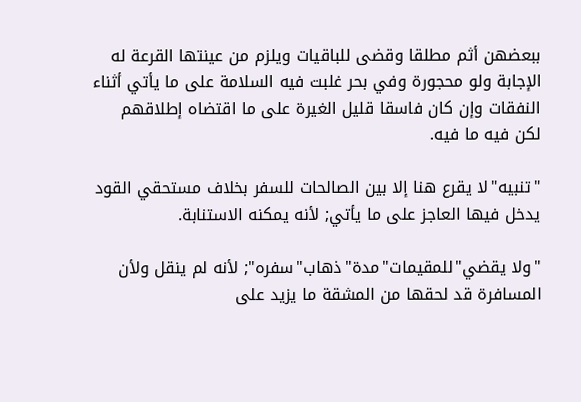ببعضهن أثم مطلقا وقضى للباقيات ويلزم من عينتها القرعة له الإجابة ولو محجورة وفي بحر غلبت فيه السلامة على ما يأتي أثناء النفقات وإن كان فاسقا قليل الغيرة على ما اقتضاه إطلاقهم لكن فيه ما فيه.

"تنبيه"لا يقرع هنا إلا بين الصالحات للسفر بخلاف مستحقي القود يدخل فيها العاجز على ما يأتي; لأنه يمكنه الاستنابة.

"ولا يقضي"للمقيمات"مدة"ذهاب"سفره"; لأنه لم ينقل ولأن المسافرة قد لحقها من المشقة ما يزيد على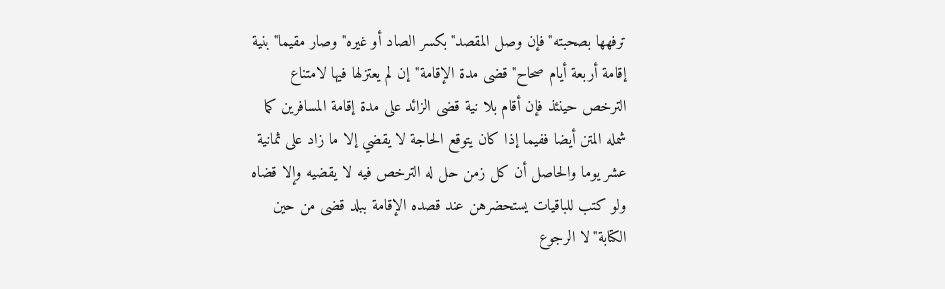ترفهها بصحبته"فإن وصل المقصد"بكسر الصاد أو غيره"وصار مقيما"بنية إقامة أربعة أيام صحاح"قضى مدة الإقامة"إن لم يعتزلها فيها لامتناع الترخص حينئذ فإن أقام بلا نية قضى الزائد على مدة إقامة المسافرين كما شمله المتن أيضا ففيما إذا كان يتوقع الحاجة لا يقضي إلا ما زاد على ثمانية عشر يوما والحاصل أن كل زمن حل له الترخص فيه لا يقضيه وإلا قضاه ولو كتب للباقيات يستحضرهن عند قصده الإقامة ببلد قضى من حين الكتابة"لا الرجوع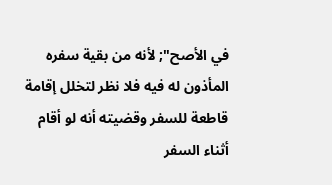في الأصح"; لأنه من بقية سفره المأذون له فيه فلا نظر لتخلل إقامة قاطعة للسفر وقضيته أنه لو أقام أثناء السفر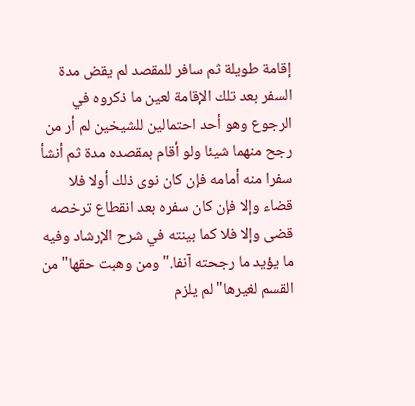إقامة طويلة ثم سافر للمقصد لم يقض مدة السفر بعد تلك الإقامة لعين ما ذكروه في الرجوع وهو أحد احتمالين للشيخين لم أر من رجح منهما شيئا ولو أقام بمقصده مدة ثم أنشأ سفرا منه أمامه فإن كان نوى ذلك أولا فلا قضاء وإلا فإن كان سفره بعد انقطاع ترخصه قضى وإلا فلا كما بينته في شرح الإرشاد وفيه ما يؤيد ما رجحته آنفا."ومن وهبت حقها"من القسم لغيرها"لم يلزم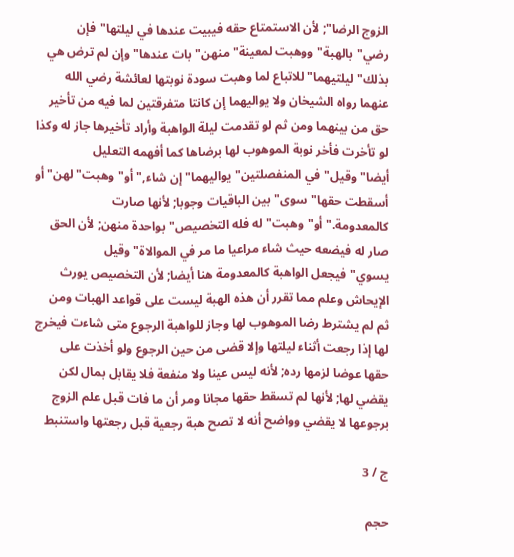الزوج الرضا"; لأن الاستمتاع حقه فيبيت عندها في ليلتها"فإن رضي"بالهبة"ووهبت لمعينة"منهن"بات عندها"وإن لم ترض هي بذلك"ليلتيهما"للاتباع لما وهبت سودة نوبتها لعائشة رضي الله عنهما رواه الشيخان ولا يواليهما إن كانتا متفرقتين لما فيه من تأخير حق من بينهما ومن ثم لو تقدمت ليلة الواهبة وأراد تأخيرها جاز له وكذا لو تأخرت فأخر نوبة الموهوب لها برضاها كما أفهمه التعليل أيضا"وقيل"في المنفصلتين"يواليهما"إن شاء,"أو"وهبت"لهن"أو أسقطت حقها"سوى"بين الباقيات وجوبا; لأنها صارت كالمعدومة."أو"وهبت"له فله التخصيص"بواحدة منهن; لأن الحق صار له فيضعه حيث شاء مراعيا ما مر في الموالاة"وقيل يسوي"فيجعل الواهبة كالمعدومة هنا أيضا; لأن التخصيص يورث الإيحاش وعلم مما تقرر أن هذه الهبة ليست على قواعد الهبات ومن ثم لم يشترط رضا الموهوب لها وجاز للواهبة الرجوع متى شاءت فيخرج لها إذا رجعت أثناء ليلتها وإلا قضى من حين الرجوع ولو أخذت على حقها عوضا لزمها رده; لأنه ليس عينا ولا منفعة فلا يقابل بمال لكن يقضي لها; لأنها لم تسقط حقها مجانا ومر أن ما فات قبل علم الزوج برجوعها لا يقضي وواضح أنه لا تصح هبة رجعية قبل رجعتها واستنبط

ج / 3

حجم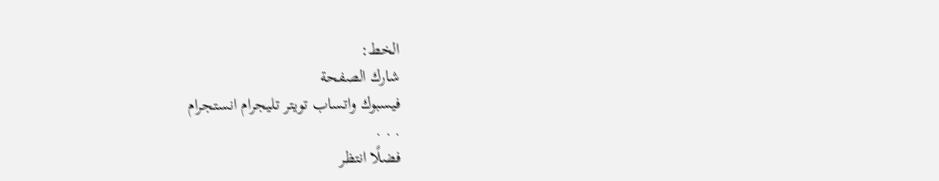الخط:
شارك الصفحة
فيسبوك واتساب تويتر تليجرام انستجرام
. . .
فضلًا انتظر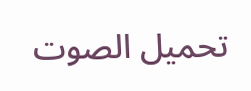تحميل الصوت